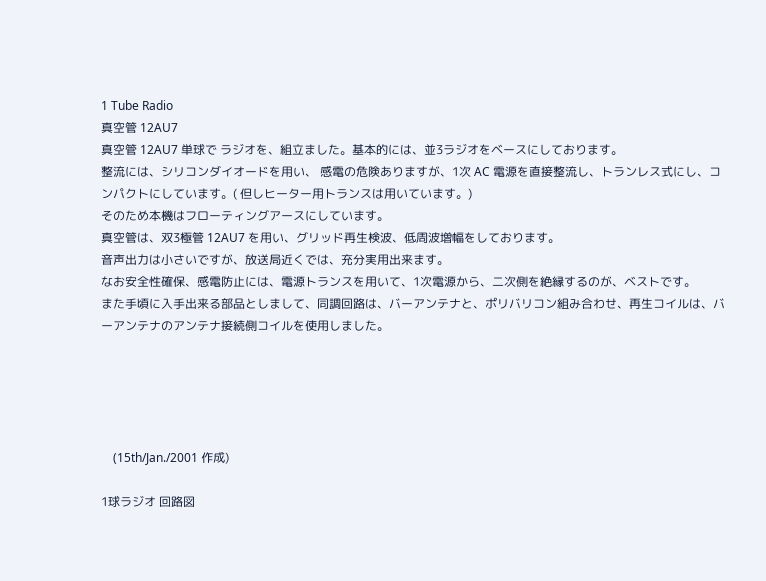1 Tube Radio
真空管 12AU7
真空管 12AU7 単球で ラジオを、組立ました。基本的には、並3ラジオをベースにしております。
整流には、シリコンダイオードを用い、 感電の危険ありますが、1次 AC 電源を直接整流し、トランレス式にし、コンパクトにしています。( 但しヒーター用トランスは用いています。)
そのため本機はフローティングアースにしています。
真空管は、双3極管 12AU7 を用い、グリッド再生検波、低周波増幅をしております。
音声出力は小さいですが、放送局近くでは、充分実用出来ます。
なお安全性確保、感電防止には、電源トランスを用いて、1次電源から、二次側を絶縁するのが、ベストです。
また手頃に入手出来る部品としまして、同調回路は、バーアンテナと、ポリバリコン組み合わせ、再生コイルは、バーアンテナのアンテナ接続側コイルを使用しました。





    (15th/Jan./2001 作成)

1球ラジオ 回路図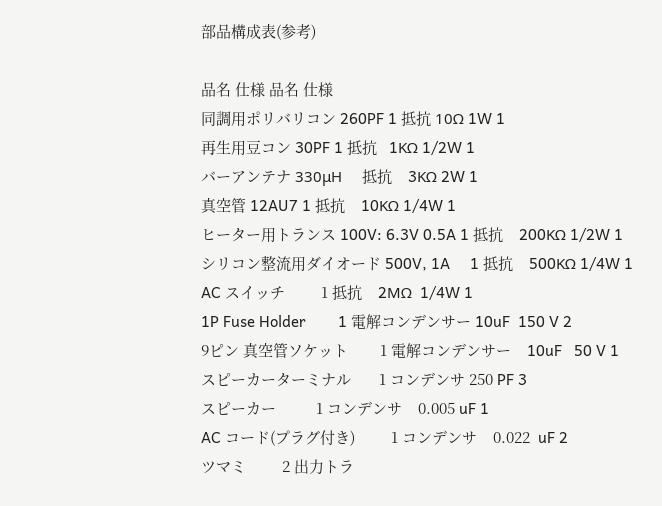部品構成表(参考)

品名 仕様 品名 仕様
同調用ポリバリコン 260PF 1 抵抗 10Ω 1W 1
再生用豆コン 30PF 1 抵抗   1KΩ 1/2W 1
バーアンテナ 330μH     抵抗    3KΩ 2W 1
真空管 12AU7 1 抵抗    10KΩ 1/4W 1
ヒーター用トランス 100V: 6.3V 0.5A 1 抵抗    200KΩ 1/2W 1
シリコン整流用ダイオード 500V, 1A     1 抵抗    500KΩ 1/4W 1
AC スイッチ         1 抵抗    2MΩ  1/4W 1
1P Fuse Holder        1 電解コンデンサー 10uF  150 V 2
9ピン 真空管ソケット        1 電解コンデンサー    10uF   50 V 1
スピーカーターミナル       1 コンデンサ 250 PF 3
スピーカー          1 コンデンサ    0.005 uF 1
AC コード(プラグ付き)         1 コンデンサ    0.022  uF 2
ツマミ         2 出力トラ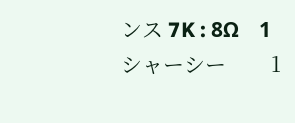ンス 7K : 8Ω    1
シャーシー         1